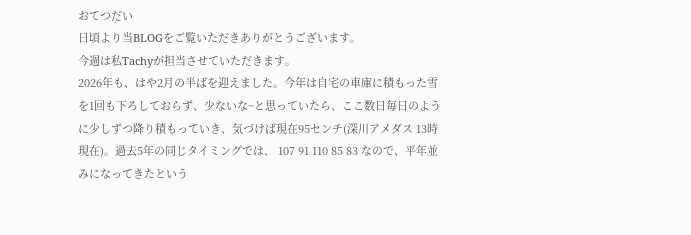おてつだい
日頃より当BLOGをご覧いただきありがとうございます。
今週は私Tachyが担当させていただきます。
2026年も、はや2月の半ばを迎えました。今年は自宅の車庫に積もった雪を1回も下ろしておらず、少ないな~と思っていたら、ここ数日毎日のように少しずつ降り積もっていき、気づけば現在95センチ(深川アメダス 13時現在)。過去5年の同じタイミングでは、 107 91 110 85 83 なので、平年並みになってきたという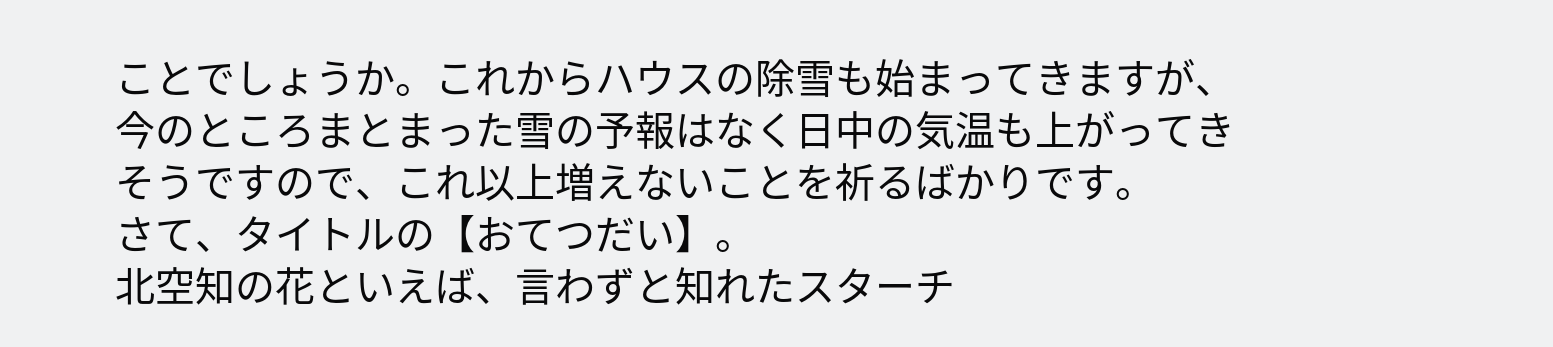ことでしょうか。これからハウスの除雪も始まってきますが、今のところまとまった雪の予報はなく日中の気温も上がってきそうですので、これ以上増えないことを祈るばかりです。
さて、タイトルの【おてつだい】。
北空知の花といえば、言わずと知れたスターチ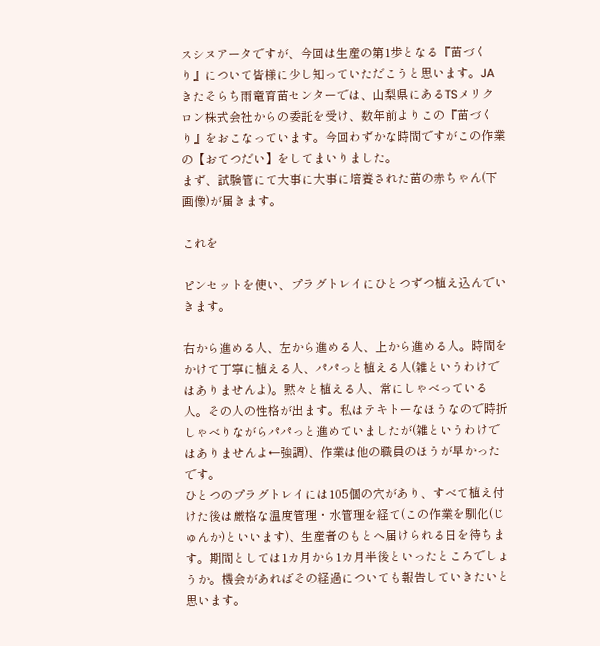スシヌアータですが、今回は生産の第1歩となる『苗づくり』について皆様に少し知っていただこうと思います。JAきたそらち雨竜育苗センターでは、山梨県にあるTSメリクロン株式会社からの委託を受け、数年前よりこの『苗づくり』をおこなっています。今回わずかな時間ですがこの作業の【おてつだい】をしてまいりました。
まず、試験管にて大事に大事に培養された苗の赤ちゃん(下画像)が届きます。

これを

ピンセットを使い、プラグトレイにひとつずつ植え込んでいきます。

右から進める人、左から進める人、上から進める人。時間をかけて丁寧に植える人、パパっと植える人(雑というわけではありませんよ)。黙々と植える人、常にしゃべっている人。その人の性格が出ます。私はテキトーなほうなので時折しゃべりながらパパっと進めていましたが(雑というわけではありませんよ←強調)、作業は他の職員のほうが早かったです。
ひとつのプラグトレイには105個の穴があり、すべて植え付けた後は厳格な温度管理・水管理を経て(この作業を馴化(じゅんか)といいます)、生産者のもとへ届けられる日を待ちます。期間としては1カ月から1カ月半後といったところでしょうか。機会があればその経過についても報告していきたいと思います。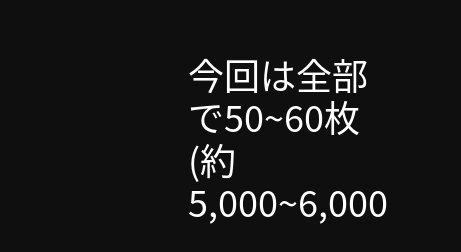今回は全部で50~60枚(約5,000~6,000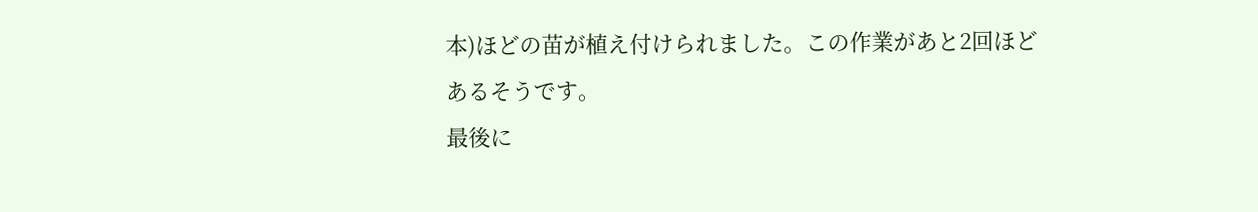本)ほどの苗が植え付けられました。この作業があと2回ほどあるそうです。
最後に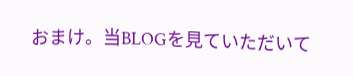おまけ。当BLOGを見ていただいて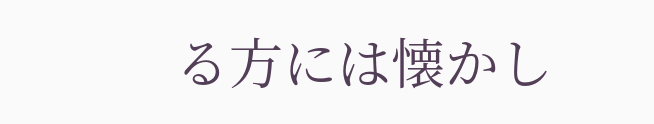る方には懐かし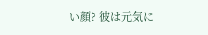い顔? 彼は元気に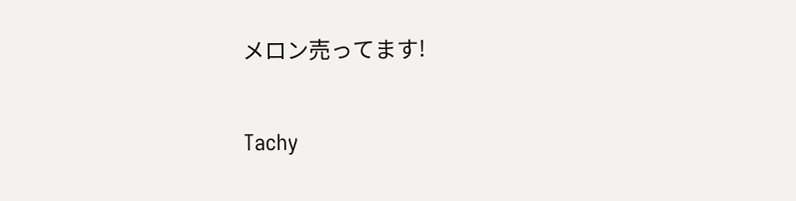メロン売ってます!

Tachy